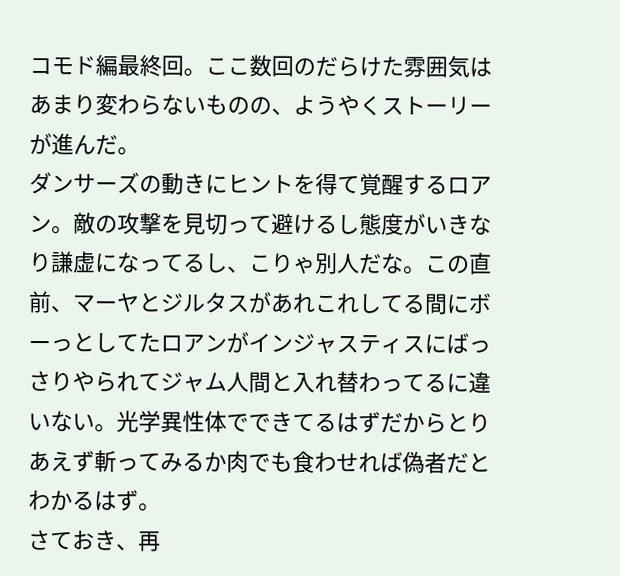コモド編最終回。ここ数回のだらけた雰囲気はあまり変わらないものの、ようやくストーリーが進んだ。
ダンサーズの動きにヒントを得て覚醒するロアン。敵の攻撃を見切って避けるし態度がいきなり謙虚になってるし、こりゃ別人だな。この直前、マーヤとジルタスがあれこれしてる間にボーっとしてたロアンがインジャスティスにばっさりやられてジャム人間と入れ替わってるに違いない。光学異性体でできてるはずだからとりあえず斬ってみるか肉でも食わせれば偽者だとわかるはず。
さておき、再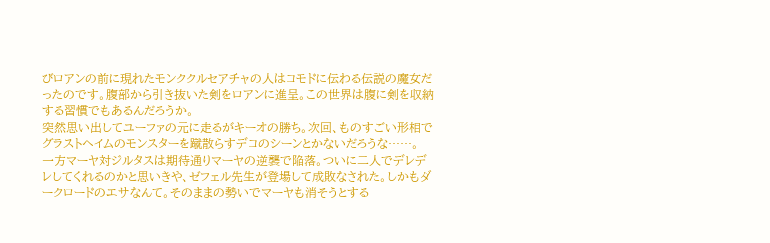びロアンの前に現れたモンククルセアチャの人はコモドに伝わる伝説の魔女だったのです。腹部から引き抜いた剣をロアンに進呈。この世界は腹に剣を収納する習慣でもあるんだろうか。
突然思い出してユーファの元に走るがキーオの勝ち。次回、ものすごい形相でグラストヘイムのモンスターを蹴散らすデコのシーンとかないだろうな……。
一方マーヤ対ジルタスは期待通りマーヤの逆襲で陥落。ついに二人でデレデレしてくれるのかと思いきや、ゼフェル先生が登場して成敗なされた。しかもダークロードのエサなんて。そのままの勢いでマーヤも消そうとする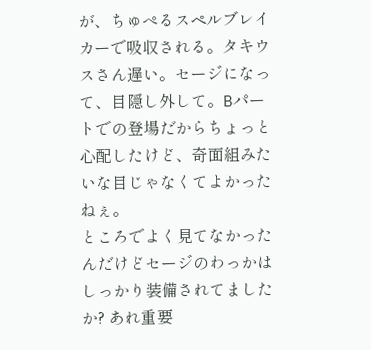が、ちゅぺるスペルブレイカーで吸収される。タキウスさん遅い。セージになって、目隠し外して。Bパートでの登場だからちょっと心配したけど、奇面組みたいな目じゃなくてよかったねぇ。
ところでよく見てなかったんだけどセージのわっかはしっかり装備されてましたか? あれ重要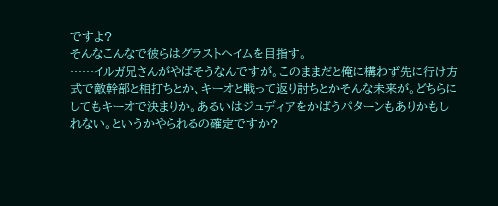ですよ?
そんなこんなで彼らはグラストヘイムを目指す。
……イルガ兄さんがやばそうなんですが。このままだと俺に構わず先に行け方式で敵幹部と相打ちとか、キーオと戦って返り討ちとかそんな未来が。どちらにしてもキーオで決まりか。あるいはジュディアをかばうパターンもありかもしれない。というかやられるの確定ですか?